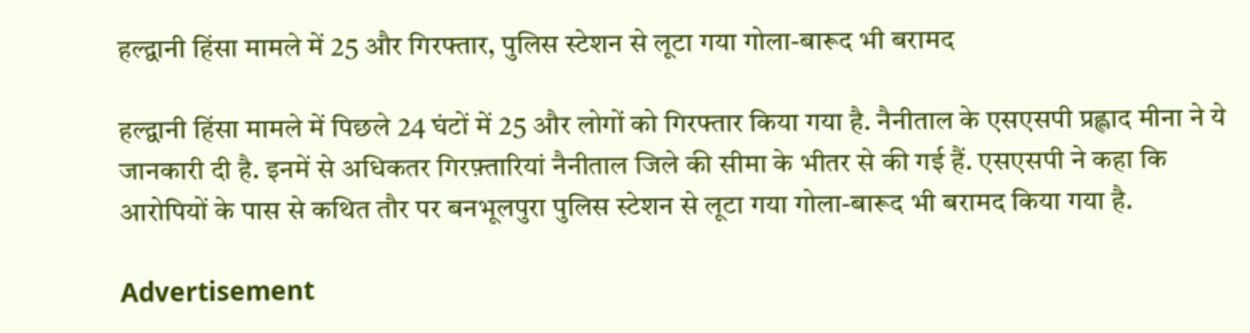हल्द्वानी हिंसा मामले में 25 और गिरफ्तार, पुलिस स्टेशन से लूटा गया गोला-बारूद भी बरामद

हल्द्वानी हिंसा मामले में पिछले 24 घंटों में 25 और लोगों को गिरफ्तार किया गया है. नैनीताल के एसएसपी प्रह्लाद मीना ने ये जानकारी दी है. इनमें से अधिकतर गिरफ़्तारियां नैनीताल जिले की सीमा के भीतर से की गई हैं. एसएसपी ने कहा कि आरोपियों के पास से कथित तौर पर बनभूलपुरा पुलिस स्टेशन से लूटा गया गोला-बारूद भी बरामद किया गया है.

Advertisement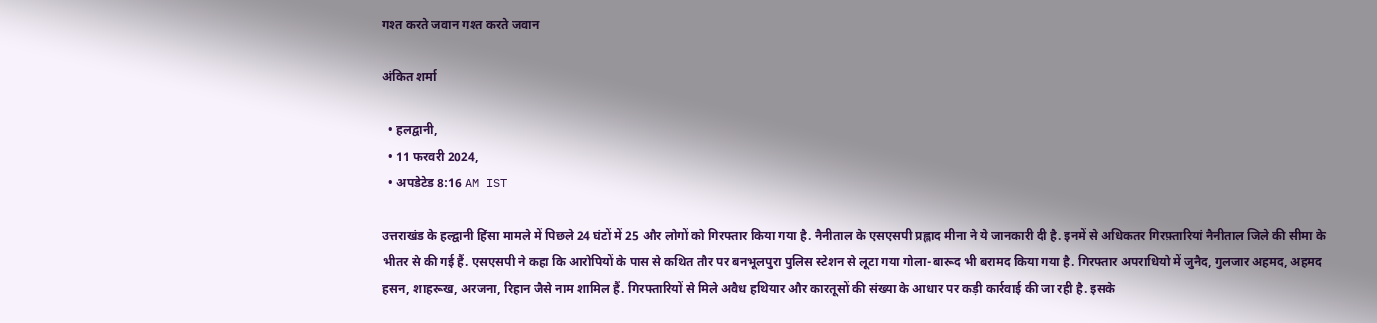गश्त करते जवान गश्त करते जवान

अंकित शर्मा

  • हलद्वानी,
  • 11 फरवरी 2024,
  • अपडेटेड 8:16 AM IST

उत्तराखंड के हल्द्वानी हिंसा मामले में पिछले 24 घंटों में 25 और लोगों को गिरफ्तार किया गया है. नैनीताल के एसएसपी प्रह्लाद मीना ने ये जानकारी दी है. इनमें से अधिकतर गिरफ़्तारियां नैनीताल जिले की सीमा के भीतर से की गई हैं. एसएसपी ने कहा कि आरोपियों के पास से कथित तौर पर बनभूलपुरा पुलिस स्टेशन से लूटा गया गोला-बारूद भी बरामद किया गया है. गिरफ्तार अपराधियो में जुनैद, गुलजार अहमद, अहमद हसन, शाहरूख, अरजना, रिहान जैसे नाम शामिल हैं. गिरफ्तारियों से मिले अवैध हथियार और कारतूसों की संख्या के आधार पर कड़ी कार्रवाई की जा रही है. इसके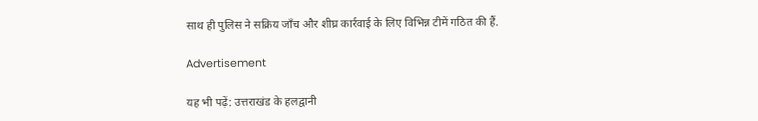साथ ही पुलिस ने सक्रिय जाँच और शीघ्र कार्रवाई के लिए विभिन्न टीमें गठित की हैं.

Advertisement

यह भी पढ़ें: उत्तराखंड के हलद्वानी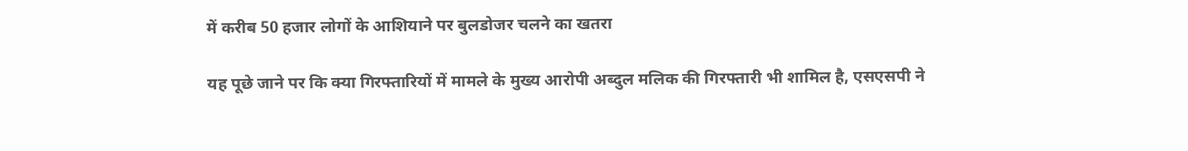में करीब 50 हजार लोगों के आशियाने पर बुलडोजर चलने का खतरा

यह पूछे जाने पर कि क्या गिरफ्तारियों में मामले के मुख्य आरोपी अब्दुल मलिक की गिरफ्तारी भी शामिल है, एसएसपी ने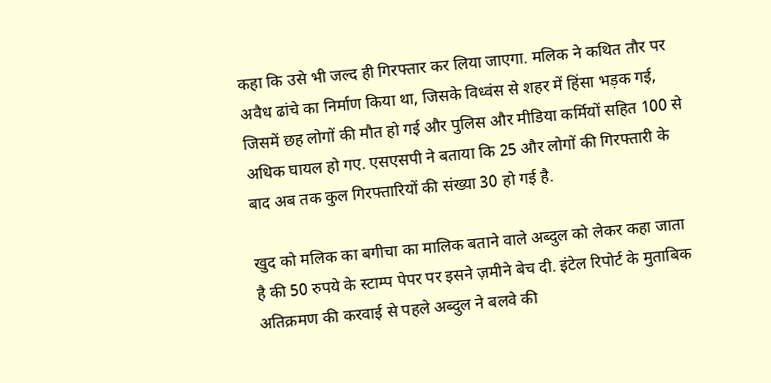कहा कि उसे भी जल्द ही गिरफ्तार कर लिया जाएगा. मलिक ने कथित तौर पर अवैध ढांचे का निर्माण किया था, जिसके विध्वंस से शहर में हिंसा भड़क गई, जिसमें छह लोगों की मौत हो गई और पुलिस और मीडिया कर्मियों सहित 100 से अधिक घायल हो गए. एसएसपी ने बताया कि 25 और लोगों की गिरफ्तारी के बाद अब तक कुल गिरफ्तारियों की संख्या 30 हो गई है.

खुद को मलिक का बगीचा का मालिक बताने वाले अब्दुल को लेकर कहा जाता है की 50 रुपये के स्टाम्प पेपर पर इसने ज़मीने बेच दी. इंटेल रिपोर्ट के मुताबिक अतिक्रमण की करवाई से पहले अब्दुल ने बलवे की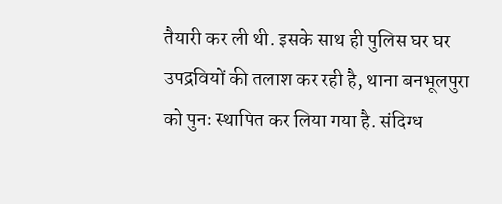तैयारी कर ली थी. इसके साथ ही पुलिस घर घर उपद्रवियों की तलाश कर रही है, थाना बनभूलपुरा को पुनः स्थापित कर लिया गया है. संदिग्ध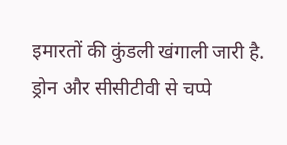इमारतों की कुंडली खंगाली जारी है. ड्रोन और सीसीटीवी से चप्पे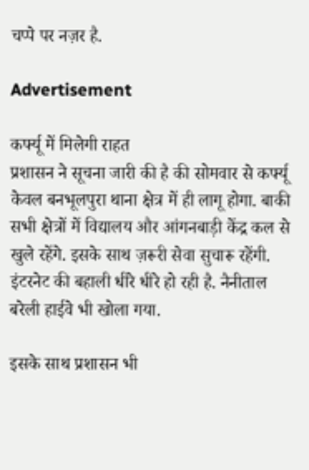चप्पे पर नज़र है.

Advertisement

कर्फ्यू में मिलेगी राहत
प्रशासन ने सूचना जारी की है की सोमवार से कर्फ्यू केवल बनभूलपुरा थाना क्षेत्र में ही लागू होगा. बाकी सभी क्षेत्रों में विद्यालय और आंगनबाड़ी केंद्र कल से खुले रहेंगे. इसके साथ ज़रूरी सेवा सुचारू रहेंगी. इंटरनेट की बहाली धीरे धीरे हो रही है. नैनीताल बरेली हाईवे भी खोला गया.

इसके साथ प्रशासन भी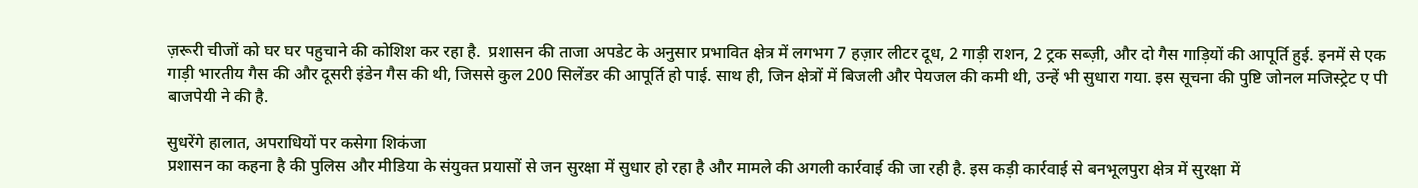ज़रूरी चीजों को घर घर पहुचाने की कोशिश कर रहा है.  प्रशासन की ताजा अपडेट के अनुसार प्रभावित क्षेत्र में लगभग 7 हज़ार लीटर दूध, 2 गाड़ी राशन, 2 ट्रक सब्ज़ी, और दो गैस गाड़ियों की आपूर्ति हुई. इनमें से एक गाड़ी भारतीय गैस की और दूसरी इंडेन गैस की थी, जिससे कुल 200 सिलेंडर की आपूर्ति हो पाई. साथ ही, जिन क्षेत्रों में बिजली और पेयजल की कमी थी, उन्हें भी सुधारा गया. इस सूचना की पुष्टि जोनल मजिस्ट्रेट ए पी बाजपेयी ने की है.

सुधरेंगे हालात, अपराधियों पर कसेगा शिकंजा
प्रशासन का कहना है की पुलिस और मीडिया के संयुक्त प्रयासों से जन सुरक्षा में सुधार हो रहा है और मामले की अगली कार्रवाई की जा रही है. इस कड़ी कार्रवाई से बनभूलपुरा क्षेत्र में सुरक्षा में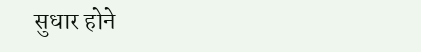सुधार होने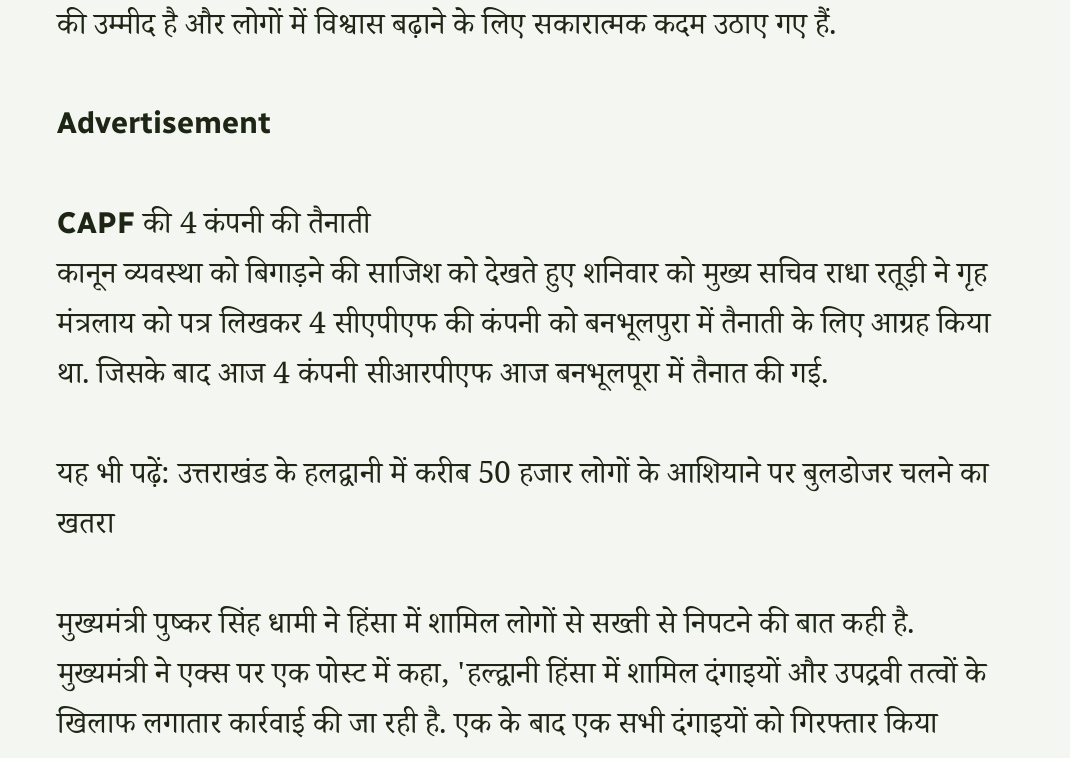की उम्मीद है और लोगों में विश्वास बढ़ाने के लिए सकारात्मक कदम उठाए गए हैं.

Advertisement

CAPF की 4 कंपनी की तैनाती
कानून व्यवस्था को बिगाड़ने की साजिश को देखते हुए शनिवार को मुख्य सचिव राधा रतूड़ी ने गृह मंत्रलाय को पत्र लिखकर 4 सीएपीएफ की कंपनी को बनभूलपुरा में तैनाती के लिए आग्रह किया था. जिसके बाद आज 4 कंपनी सीआरपीएफ आज बनभूलपूरा में तैनात की गई.

यह भी पढ़ें: उत्तराखंड के हलद्वानी में करीब 50 हजार लोगों के आशियाने पर बुलडोजर चलने का खतरा

मुख्यमंत्री पुष्कर सिंह धामी ने हिंसा में शामिल लोगों से सख्ती से निपटने की बात कही है. मुख्यमंत्री ने एक्स पर एक पोस्ट में कहा, 'हल्द्वानी हिंसा में शामिल दंगाइयों और उपद्रवी तत्वों के खिलाफ लगातार कार्रवाई की जा रही है. एक के बाद एक सभी दंगाइयों को गिरफ्तार किया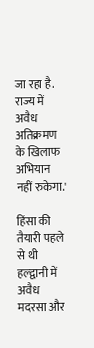जा रहा है. राज्य में अवैध अतिक्रमण के खिलाफ अभियान नहीं रुकेगा.'

हिंसा की तैयारी पहले से थी
हल्द्वानी में अवैध मदरसा और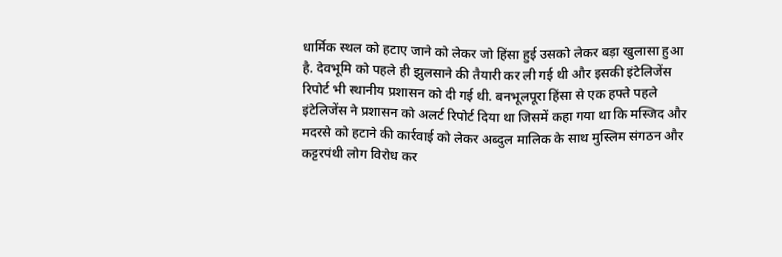धार्मिक स्थल को हटाए जाने को लेकर जो हिंसा हुई उसको लेकर बड़ा खुलासा हुआ है. देवभूमि को पहले ही झुलसाने की तैयारी कर ली गई थी और इसकी इंटेलिजेंस रिपोर्ट भी स्थानीय प्रशासन को दी गई थी. बनभूलपूरा हिंसा से एक हफ्ते पहले इंटेलिजेंस ने प्रशासन को अलर्ट रिपोर्ट दिया था जिसमें कहा गया था कि मस्जिद और मदरसे को हटाने की कार्रवाई को लेकर अब्दुल मालिक के साथ मुस्लिम संगठन और कट्टरपंथी लोग विरोध कर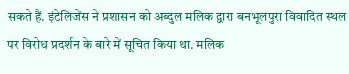सकते हैं. इंटेलिजेंस ने प्रशासन को अब्दुल मलिक द्वारा बनभूलपुरा विवादित स्थल पर विरोध प्रदर्शन के बारे में सूचित किया था. मलिक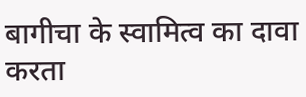बागीचा के स्वामित्व का दावा करता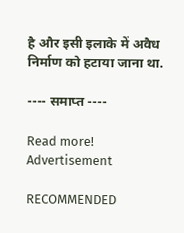है और इसी इलाके में अवैध निर्माण को हटाया जाना था.

---- समाप्त ----

Read more!
Advertisement

RECOMMENDED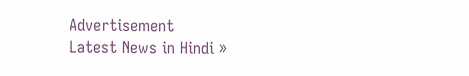Advertisement
Latest News in Hindi »